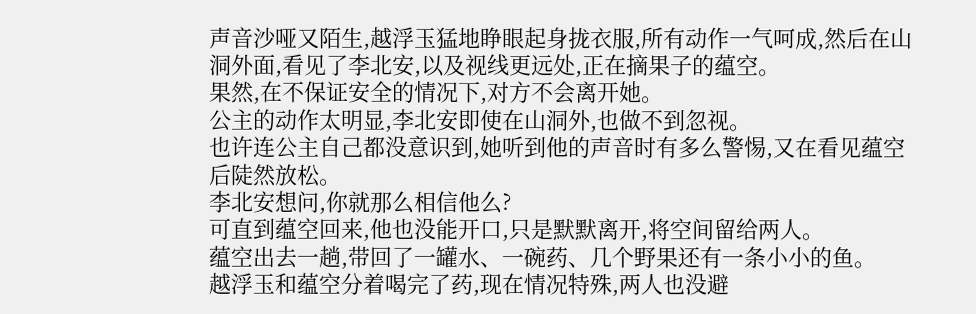声音沙哑又陌生,越浮玉猛地睁眼起身拢衣服,所有动作一气呵成,然后在山洞外面,看见了李北安,以及视线更远处,正在摘果子的蕴空。
果然,在不保证安全的情况下,对方不会离开她。
公主的动作太明显,李北安即使在山洞外,也做不到忽视。
也许连公主自己都没意识到,她听到他的声音时有多么警惕,又在看见蕴空后陡然放松。
李北安想问,你就那么相信他么?
可直到蕴空回来,他也没能开口,只是默默离开,将空间留给两人。
蕴空出去一趟,带回了一罐水、一碗药、几个野果还有一条小小的鱼。
越浮玉和蕴空分着喝完了药,现在情况特殊,两人也没避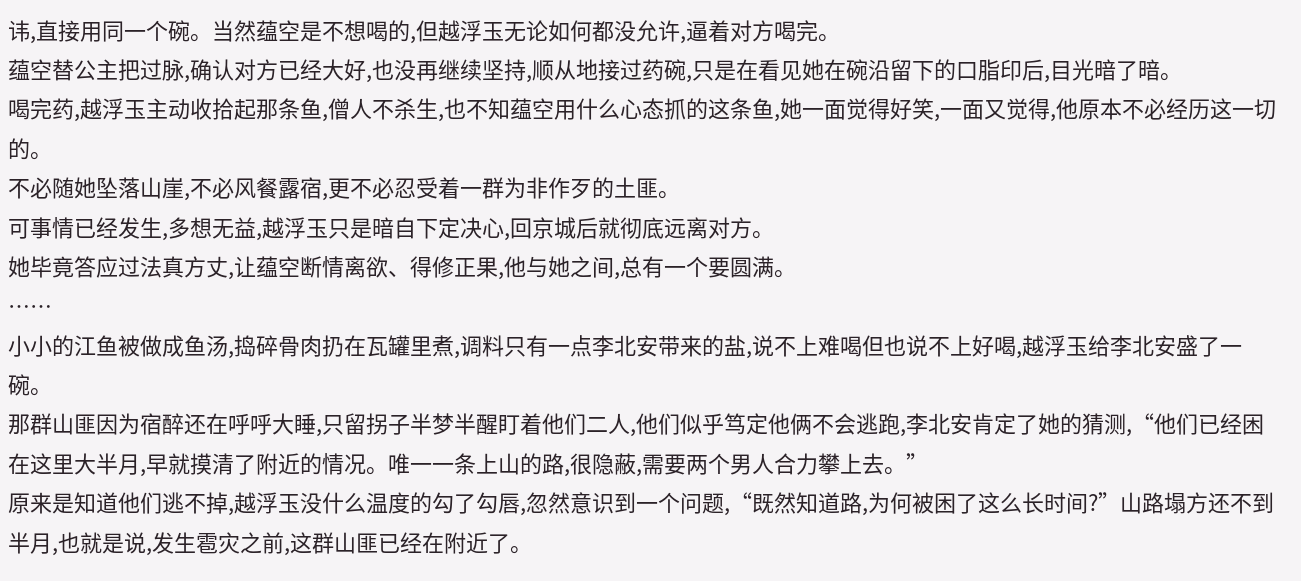讳,直接用同一个碗。当然蕴空是不想喝的,但越浮玉无论如何都没允许,逼着对方喝完。
蕴空替公主把过脉,确认对方已经大好,也没再继续坚持,顺从地接过药碗,只是在看见她在碗沿留下的口脂印后,目光暗了暗。
喝完药,越浮玉主动收拾起那条鱼,僧人不杀生,也不知蕴空用什么心态抓的这条鱼,她一面觉得好笑,一面又觉得,他原本不必经历这一切的。
不必随她坠落山崖,不必风餐露宿,更不必忍受着一群为非作歹的土匪。
可事情已经发生,多想无益,越浮玉只是暗自下定决心,回京城后就彻底远离对方。
她毕竟答应过法真方丈,让蕴空断情离欲、得修正果,他与她之间,总有一个要圆满。
……
小小的江鱼被做成鱼汤,捣碎骨肉扔在瓦罐里煮,调料只有一点李北安带来的盐,说不上难喝但也说不上好喝,越浮玉给李北安盛了一碗。
那群山匪因为宿醉还在呼呼大睡,只留拐子半梦半醒盯着他们二人,他们似乎笃定他俩不会逃跑,李北安肯定了她的猜测,“他们已经困在这里大半月,早就摸清了附近的情况。唯一一条上山的路,很隐蔽,需要两个男人合力攀上去。”
原来是知道他们逃不掉,越浮玉没什么温度的勾了勾唇,忽然意识到一个问题,“既然知道路,为何被困了这么长时间?”山路塌方还不到半月,也就是说,发生雹灾之前,这群山匪已经在附近了。